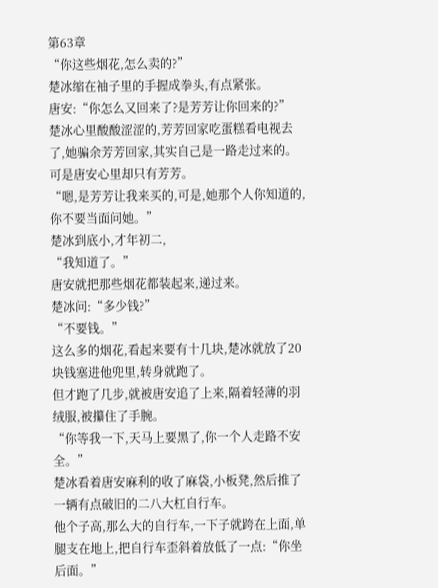第63章
“你这些烟花,怎么卖的?”
楚冰缩在袖子里的手握成拳头,有点紧张。
唐安:“你怎么又回来了?是芳芳让你回来的?”
楚冰心里酸酸涩涩的,芳芳回家吃蛋糕看电视去了,她骗余芳芳回家,其实自己是一路走过来的。
可是唐安心里却只有芳芳。
“嗯,是芳芳让我来买的,可是,她那个人你知道的,你不要当面问她。”
楚冰到底小,才年初二,
“我知道了。”
唐安就把那些烟花都装起来,递过来。
楚冰问:“多少钱?”
“不要钱。”
这么多的烟花,看起来要有十几块,楚冰就放了20块钱塞进他兜里,转身就跑了。
但才跑了几步,就被唐安追了上来,隔着轻薄的羽绒服,被攥住了手腕。
“你等我一下,天马上要黑了,你一个人走路不安全。”
楚冰看着唐安麻利的收了麻袋,小板凳,然后推了一辆有点破旧的二八大杠自行车。
他个子高,那么大的自行车,一下子就跨在上面,单腿支在地上,把自行车歪斜着放低了一点:“你坐后面。”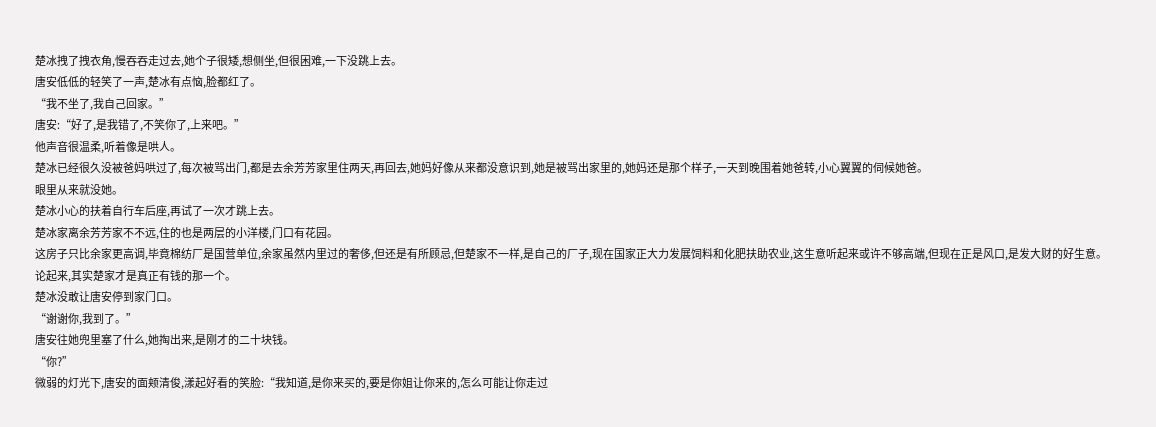楚冰拽了拽衣角,慢吞吞走过去,她个子很矮,想侧坐,但很困难,一下没跳上去。
唐安低低的轻笑了一声,楚冰有点恼,脸都红了。
“我不坐了,我自己回家。”
唐安:“好了,是我错了,不笑你了,上来吧。”
他声音很温柔,听着像是哄人。
楚冰已经很久没被爸妈哄过了,每次被骂出门,都是去余芳芳家里住两天,再回去,她妈好像从来都没意识到,她是被骂出家里的,她妈还是那个样子,一天到晚围着她爸转,小心翼翼的伺候她爸。
眼里从来就没她。
楚冰小心的扶着自行车后座,再试了一次才跳上去。
楚冰家离余芳芳家不不远,住的也是两层的小洋楼,门口有花园。
这房子只比余家更高调,毕竟棉纺厂是国营单位,余家虽然内里过的奢侈,但还是有所顾忌,但楚家不一样,是自己的厂子,现在国家正大力发展饲料和化肥扶助农业,这生意听起来或许不够高端,但现在正是风口,是发大财的好生意。
论起来,其实楚家才是真正有钱的那一个。
楚冰没敢让唐安停到家门口。
“谢谢你,我到了。”
唐安往她兜里塞了什么,她掏出来,是刚才的二十块钱。
“你?”
微弱的灯光下,唐安的面颊清俊,漾起好看的笑脸:“我知道,是你来买的,要是你姐让你来的,怎么可能让你走过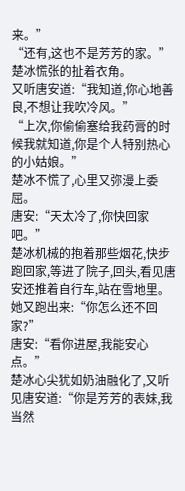来。”
“还有,这也不是芳芳的家。”
楚冰慌张的扯着衣角。
又听唐安道:“我知道,你心地善良,不想让我吹冷风。”
“上次,你偷偷塞给我药膏的时候我就知道,你是个人特别热心的小姑娘。”
楚冰不慌了,心里又弥漫上委屈。
唐安:“天太冷了,你快回家吧。”
楚冰机械的抱着那些烟花,快步跑回家,等进了院子,回头,看见唐安还推着自行车,站在雪地里。
她又跑出来:“你怎么还不回家?”
唐安:“看你进屋,我能安心点。”
楚冰心尖犹如奶油融化了,又听见唐安道:“你是芳芳的表妹,我当然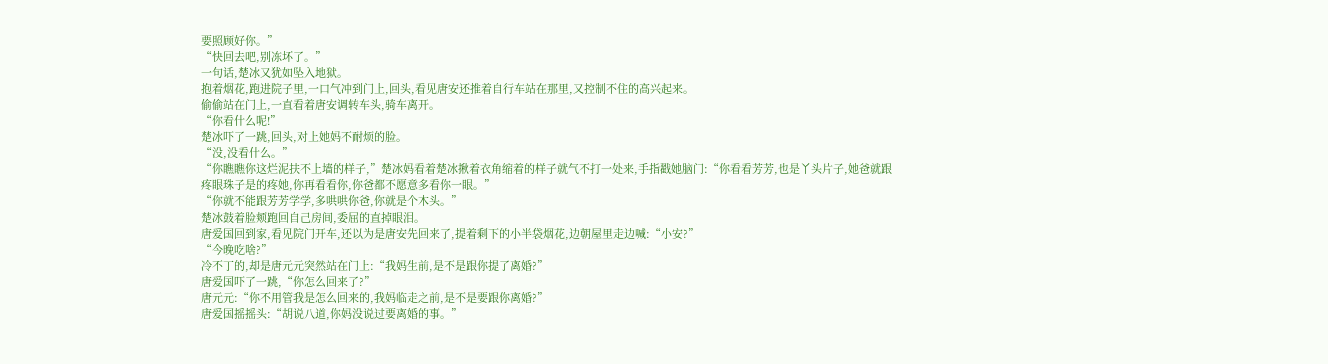要照顾好你。”
“快回去吧,别冻坏了。”
一句话,楚冰又犹如坠入地狱。
抱着烟花,跑进院子里,一口气冲到门上,回头,看见唐安还推着自行车站在那里,又控制不住的高兴起来。
偷偷站在门上,一直看着唐安调转车头,骑车离开。
“你看什么呢!”
楚冰吓了一跳,回头,对上她妈不耐烦的脸。
“没,没看什么。”
“你瞧瞧你这烂泥扶不上墙的样子,”楚冰妈看着楚冰揪着衣角缩着的样子就气不打一处来,手指戳她脑门:“你看看芳芳,也是丫头片子,她爸就跟疼眼珠子是的疼她,你再看看你,你爸都不愿意多看你一眼。”
“你就不能跟芳芳学学,多哄哄你爸,你就是个木头。”
楚冰鼓着脸颊跑回自己房间,委屈的直掉眼泪。
唐爱国回到家,看见院门开车,还以为是唐安先回来了,提着剩下的小半袋烟花,边朝屋里走边喊:“小安?”
“今晚吃啥?”
冷不丁的,却是唐元元突然站在门上:“我妈生前,是不是跟你提了离婚?”
唐爱国吓了一跳,“你怎么回来了?”
唐元元:“你不用管我是怎么回来的,我妈临走之前,是不是要跟你离婚?”
唐爱国摇摇头:“胡说八道,你妈没说过要离婚的事。”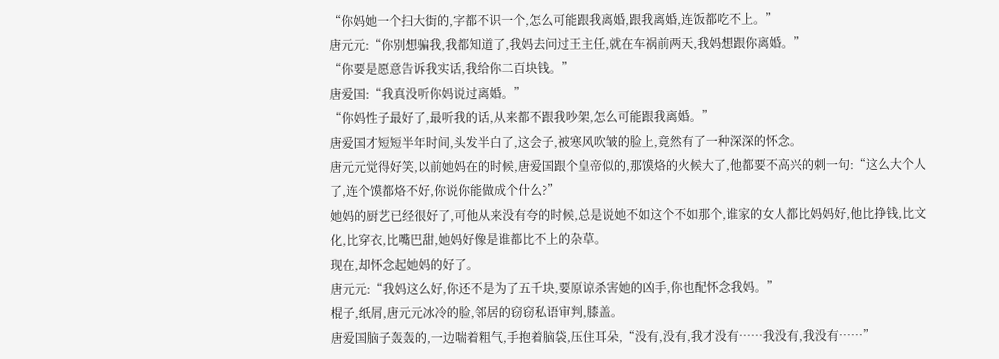“你妈她一个扫大街的,字都不识一个,怎么可能跟我离婚,跟我离婚,连饭都吃不上。”
唐元元:“你别想骗我,我都知道了,我妈去问过王主任,就在车祸前两天,我妈想跟你离婚。”
“你要是愿意告诉我实话,我给你二百块钱。”
唐爱国:“我真没听你妈说过离婚。”
“你妈性子最好了,最听我的话,从来都不跟我吵架,怎么可能跟我离婚。”
唐爱国才短短半年时间,头发半白了,这会子,被寒风吹皱的脸上,竟然有了一种深深的怀念。
唐元元觉得好笑,以前她妈在的时候,唐爱国跟个皇帝似的,那馍烙的火候大了,他都要不高兴的刺一句:“这么大个人了,连个馍都烙不好,你说你能做成个什么?”
她妈的厨艺已经很好了,可他从来没有夸的时候,总是说她不如这个不如那个,谁家的女人都比妈妈好,他比挣钱,比文化,比穿衣,比嘴巴甜,她妈好像是谁都比不上的杂草。
现在,却怀念起她妈的好了。
唐元元:“我妈这么好,你还不是为了五千块,要原谅杀害她的凶手,你也配怀念我妈。”
棍子,纸屑,唐元元冰冷的脸,邻居的窃窃私语审判,膝盖。
唐爱国脑子轰轰的,一边喘着粗气,手抱着脑袋,压住耳朵,“没有,没有,我才没有……我没有,我没有……”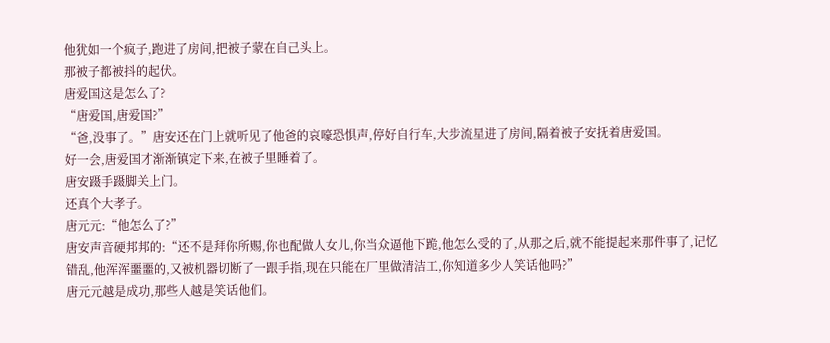他犹如一个疯子,跑进了房间,把被子蒙在自己头上。
那被子都被抖的起伏。
唐爱国这是怎么了?
“唐爱国,唐爱国?”
“爸,没事了。”唐安还在门上就听见了他爸的哀嚎恐惧声,停好自行车,大步流星进了房间,隔着被子安抚着唐爱国。
好一会,唐爱国才渐渐镇定下来,在被子里睡着了。
唐安蹑手蹑脚关上门。
还真个大孝子。
唐元元:“他怎么了?”
唐安声音硬邦邦的:“还不是拜你所赐,你也配做人女儿,你当众逼他下跪,他怎么受的了,从那之后,就不能提起来那件事了,记忆错乱,他浑浑噩噩的,又被机器切断了一跟手指,现在只能在厂里做清洁工,你知道多少人笑话他吗?”
唐元元越是成功,那些人越是笑话他们。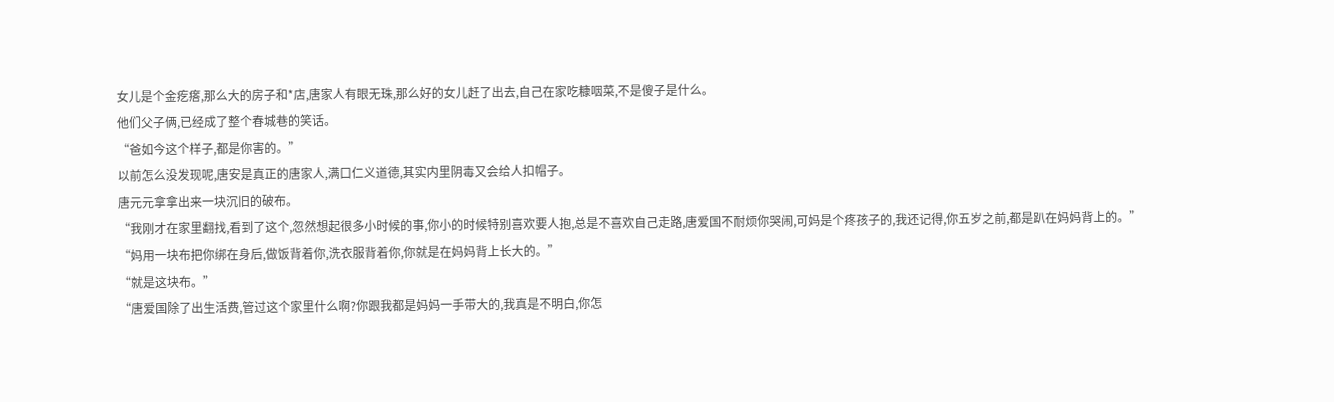女儿是个金疙瘩,那么大的房子和*店,唐家人有眼无珠,那么好的女儿赶了出去,自己在家吃糠咽菜,不是傻子是什么。
他们父子俩,已经成了整个春城巷的笑话。
“爸如今这个样子,都是你害的。”
以前怎么没发现呢,唐安是真正的唐家人,满口仁义道德,其实内里阴毒又会给人扣帽子。
唐元元拿拿出来一块沉旧的破布。
“我刚才在家里翻找,看到了这个,忽然想起很多小时候的事,你小的时候特别喜欢要人抱,总是不喜欢自己走路,唐爱国不耐烦你哭闹,可妈是个疼孩子的,我还记得,你五岁之前,都是趴在妈妈背上的。”
“妈用一块布把你绑在身后,做饭背着你,洗衣服背着你,你就是在妈妈背上长大的。”
“就是这块布。”
“唐爱国除了出生活费,管过这个家里什么啊?你跟我都是妈妈一手带大的,我真是不明白,你怎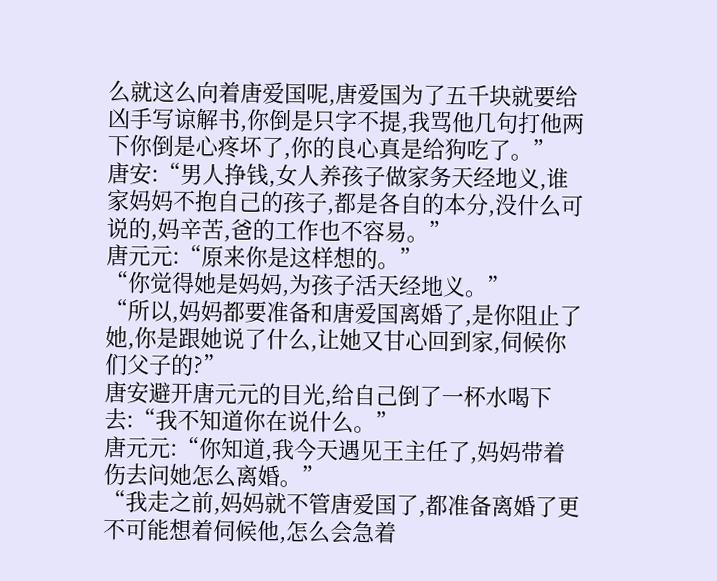么就这么向着唐爱国呢,唐爱国为了五千块就要给凶手写谅解书,你倒是只字不提,我骂他几句打他两下你倒是心疼坏了,你的良心真是给狗吃了。”
唐安:“男人挣钱,女人养孩子做家务天经地义,谁家妈妈不抱自己的孩子,都是各自的本分,没什么可说的,妈辛苦,爸的工作也不容易。”
唐元元:“原来你是这样想的。”
“你觉得她是妈妈,为孩子活天经地义。”
“所以,妈妈都要准备和唐爱国离婚了,是你阻止了她,你是跟她说了什么,让她又甘心回到家,伺候你们父子的?”
唐安避开唐元元的目光,给自己倒了一杯水喝下去:“我不知道你在说什么。”
唐元元:“你知道,我今天遇见王主任了,妈妈带着伤去问她怎么离婚。”
“我走之前,妈妈就不管唐爱国了,都准备离婚了更不可能想着伺候他,怎么会急着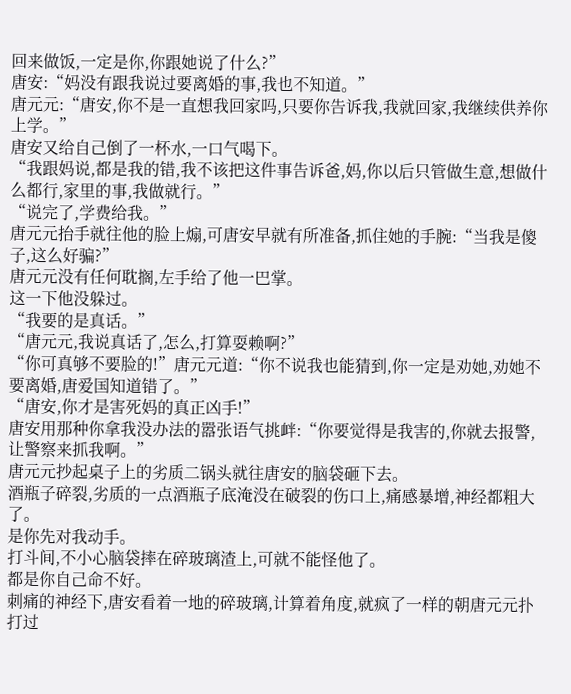回来做饭,一定是你,你跟她说了什么?”
唐安:“妈没有跟我说过要离婚的事,我也不知道。”
唐元元:“唐安,你不是一直想我回家吗,只要你告诉我,我就回家,我继续供养你上学。”
唐安又给自己倒了一杯水,一口气喝下。
“我跟妈说,都是我的错,我不该把这件事告诉爸,妈,你以后只管做生意,想做什么都行,家里的事,我做就行。”
“说完了,学费给我。”
唐元元抬手就往他的脸上煽,可唐安早就有所准备,抓住她的手腕:“当我是傻子,这么好骗?”
唐元元没有任何耽搁,左手给了他一巴掌。
这一下他没躲过。
“我要的是真话。”
“唐元元,我说真话了,怎么,打算耍赖啊?”
“你可真够不要脸的!”唐元元道:“你不说我也能猜到,你一定是劝她,劝她不要离婚,唐爱国知道错了。”
“唐安,你才是害死妈的真正凶手!”
唐安用那种你拿我没办法的嚣张语气挑衅:“你要觉得是我害的,你就去报警,让警察来抓我啊。”
唐元元抄起桌子上的劣质二锅头就往唐安的脑袋砸下去。
酒瓶子碎裂,劣质的一点酒瓶子底淹没在破裂的伤口上,痛感暴增,神经都粗大了。
是你先对我动手。
打斗间,不小心脑袋摔在碎玻璃渣上,可就不能怪他了。
都是你自己命不好。
刺痛的神经下,唐安看着一地的碎玻璃,计算着角度,就疯了一样的朝唐元元扑打过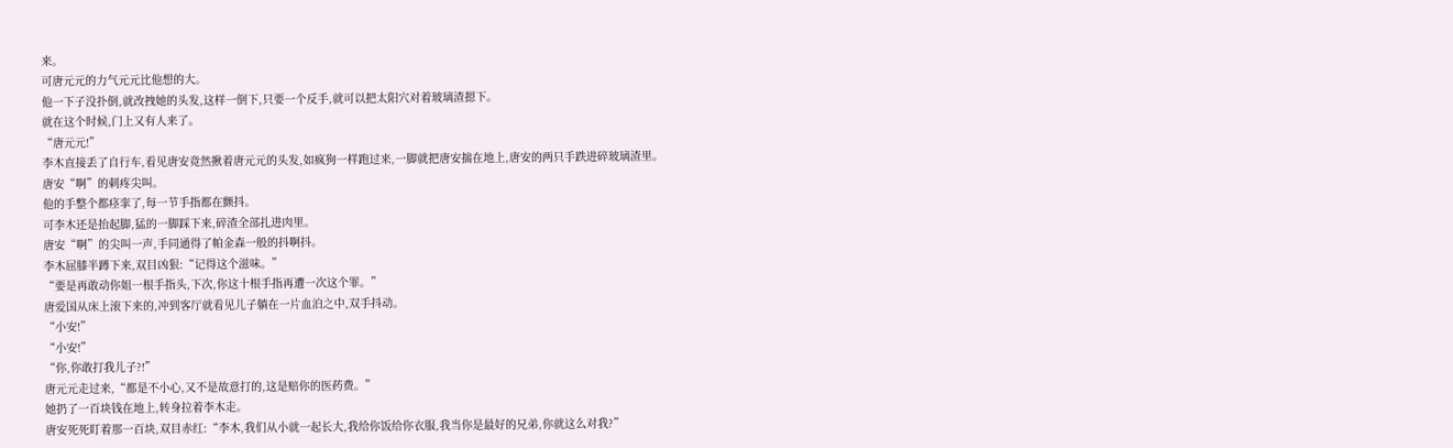来。
可唐元元的力气元元比他想的大。
他一下子没扑倒,就改拽她的头发,这样一倒下,只要一个反手,就可以把太阳穴对着玻璃渣摁下。
就在这个时候,门上又有人来了。
“唐元元!”
李木直接丢了自行车,看见唐安竟然揪着唐元元的头发,如疯狗一样跑过来,一脚就把唐安揣在地上,唐安的两只手跌进碎玻璃渣里。
唐安“啊”的刺疼尖叫。
他的手整个都痉挛了,每一节手指都在颤抖。
可李木还是抬起脚,猛的一脚踩下来,碎渣全部扎进肉里。
唐安“啊”的尖叫一声,手同通得了帕金森一般的抖啊抖。
李木屈膝半蹲下来,双目凶狠:“记得这个滋味。”
“要是再敢动你姐一根手指头,下次,你这十根手指再遭一次这个罪。”
唐爱国从床上滚下来的,冲到客厅就看见儿子躺在一片血泊之中,双手抖动。
“小安!”
“小安!”
“你,你敢打我儿子?!”
唐元元走过来,“都是不小心,又不是故意打的,这是赔你的医药费。”
她扔了一百块钱在地上,转身拉着李木走。
唐安死死盯着那一百块,双目赤红:“李木,我们从小就一起长大,我给你饭给你衣服,我当你是最好的兄弟,你就这么对我?”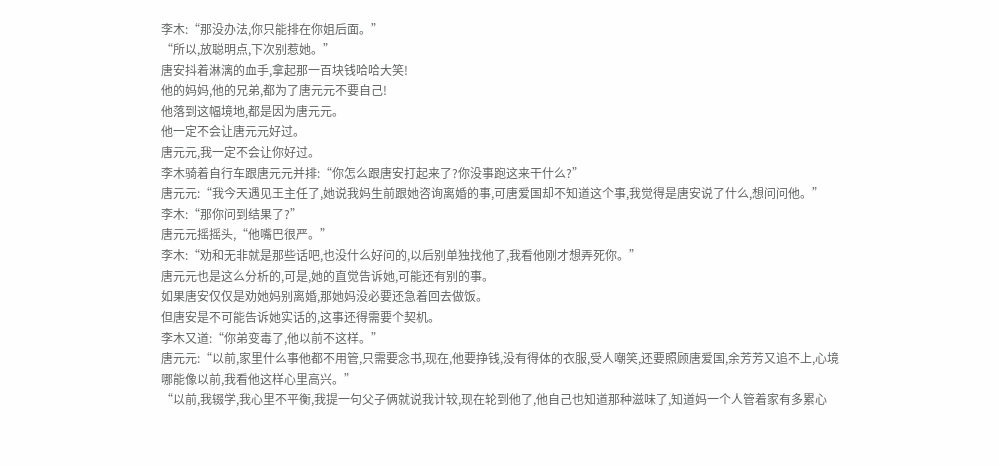李木:“那没办法,你只能排在你姐后面。”
“所以,放聪明点,下次别惹她。”
唐安抖着淋漓的血手,拿起那一百块钱哈哈大笑!
他的妈妈,他的兄弟,都为了唐元元不要自己!
他落到这幅境地,都是因为唐元元。
他一定不会让唐元元好过。
唐元元,我一定不会让你好过。
李木骑着自行车跟唐元元并排:“你怎么跟唐安打起来了?你没事跑这来干什么?”
唐元元:“我今天遇见王主任了,她说我妈生前跟她咨询离婚的事,可唐爱国却不知道这个事,我觉得是唐安说了什么,想问问他。”
李木:“那你问到结果了?”
唐元元摇摇头,“他嘴巴很严。”
李木:“劝和无非就是那些话吧,也没什么好问的,以后别单独找他了,我看他刚才想弄死你。”
唐元元也是这么分析的,可是,她的直觉告诉她,可能还有别的事。
如果唐安仅仅是劝她妈别离婚,那她妈没必要还急着回去做饭。
但唐安是不可能告诉她实话的,这事还得需要个契机。
李木又道:“你弟变毒了,他以前不这样。”
唐元元:“以前,家里什么事他都不用管,只需要念书,现在,他要挣钱,没有得体的衣服,受人嘲笑,还要照顾唐爱国,余芳芳又追不上,心境哪能像以前,我看他这样心里高兴。”
“以前,我辍学,我心里不平衡,我提一句父子俩就说我计较,现在轮到他了,他自己也知道那种滋味了,知道妈一个人管着家有多累心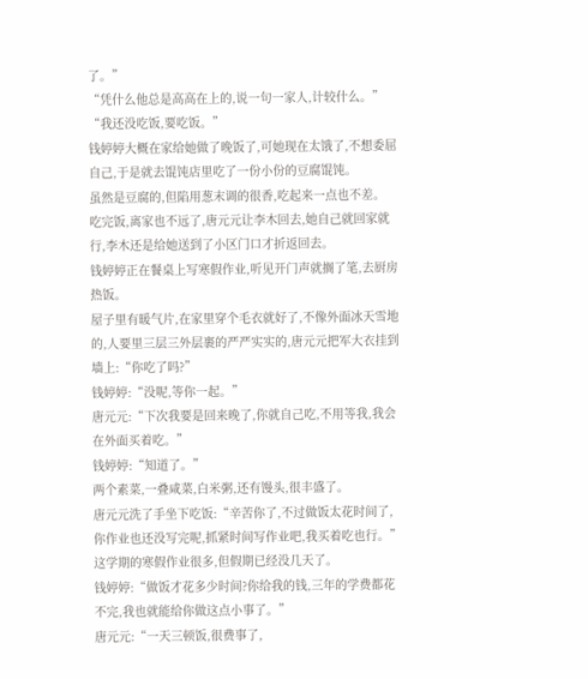了。”
“凭什么他总是高高在上的,说一句一家人,计较什么。”
“我还没吃饭,要吃饭。”
钱婷婷大概在家给她做了晚饭了,可她现在太饿了,不想委屈自己,于是就去馄饨店里吃了一份小份的豆腐馄饨。
虽然是豆腐的,但陷用葱末调的很香,吃起来一点也不差。
吃完饭,离家也不远了,唐元元让李木回去,她自己就回家就行,李木还是给她送到了小区门口才折返回去。
钱婷婷正在餐桌上写寒假作业,听见开门声就搁了笔,去厨房热饭。
屋子里有暖气片,在家里穿个毛衣就好了,不像外面冰天雪地的,人要里三层三外层裹的严严实实的,唐元元把军大衣挂到墙上:“你吃了吗?”
钱婷婷:“没呢,等你一起。”
唐元元:“下次我要是回来晚了,你就自己吃,不用等我,我会在外面买着吃。”
钱婷婷:“知道了。”
两个素菜,一叠咸菜,白米粥,还有馒头,很丰盛了。
唐元元洗了手坐下吃饭:“辛苦你了,不过做饭太花时间了,你作业也还没写完呢,抓紧时间写作业吧,我买着吃也行。”
这学期的寒假作业很多,但假期已经没几天了。
钱婷婷:“做饭才花多少时间?你给我的钱,三年的学费都花不完,我也就能给你做这点小事了。”
唐元元:“一天三顿饭,很费事了,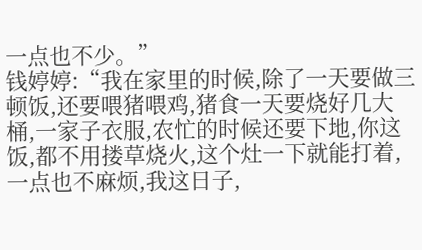一点也不少。”
钱婷婷:“我在家里的时候,除了一天要做三顿饭,还要喂猪喂鸡,猪食一天要烧好几大桶,一家子衣服,农忙的时候还要下地,你这饭,都不用搂草烧火,这个灶一下就能打着,一点也不麻烦,我这日子,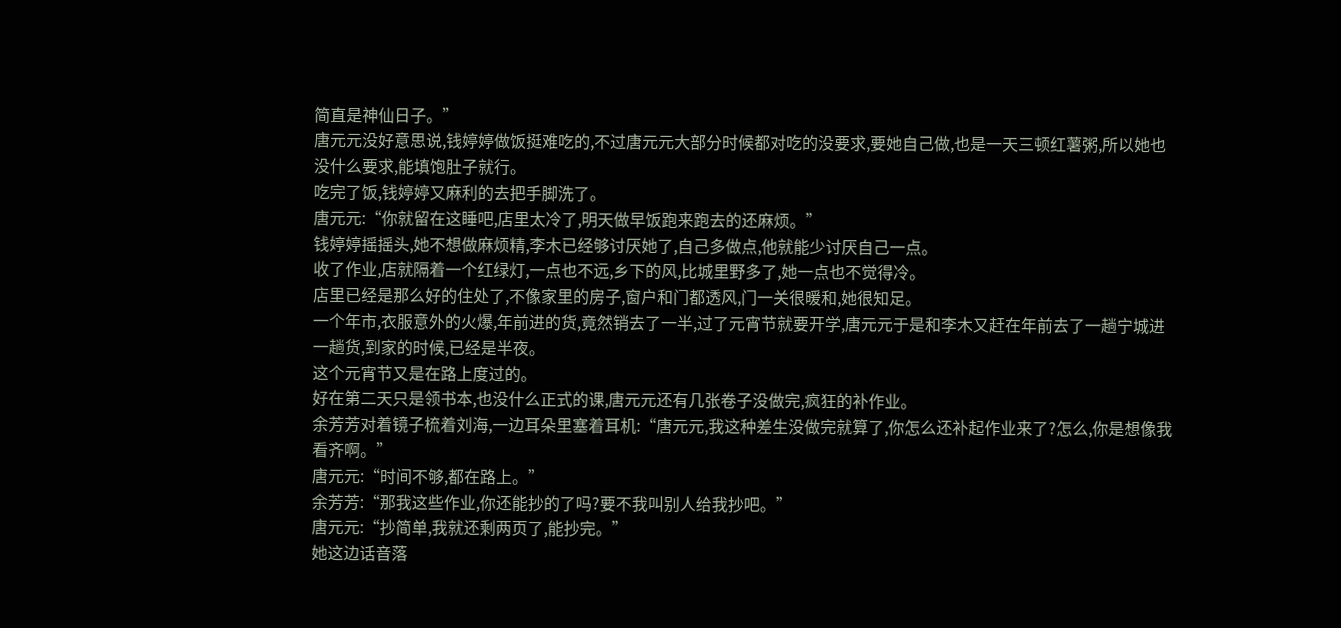简直是神仙日子。”
唐元元没好意思说,钱婷婷做饭挺难吃的,不过唐元元大部分时候都对吃的没要求,要她自己做,也是一天三顿红薯粥,所以她也没什么要求,能填饱肚子就行。
吃完了饭,钱婷婷又麻利的去把手脚洗了。
唐元元:“你就留在这睡吧,店里太冷了,明天做早饭跑来跑去的还麻烦。”
钱婷婷摇摇头,她不想做麻烦精,李木已经够讨厌她了,自己多做点,他就能少讨厌自己一点。
收了作业,店就隔着一个红绿灯,一点也不远,乡下的风,比城里野多了,她一点也不觉得冷。
店里已经是那么好的住处了,不像家里的房子,窗户和门都透风,门一关很暖和,她很知足。
一个年市,衣服意外的火爆,年前进的货,竟然销去了一半,过了元宵节就要开学,唐元元于是和李木又赶在年前去了一趟宁城进一趟货,到家的时候,已经是半夜。
这个元宵节又是在路上度过的。
好在第二天只是领书本,也没什么正式的课,唐元元还有几张卷子没做完,疯狂的补作业。
余芳芳对着镜子梳着刘海,一边耳朵里塞着耳机:“唐元元,我这种差生没做完就算了,你怎么还补起作业来了?怎么,你是想像我看齐啊。”
唐元元:“时间不够,都在路上。”
余芳芳:“那我这些作业,你还能抄的了吗?要不我叫别人给我抄吧。”
唐元元:“抄简单,我就还剩两页了,能抄完。”
她这边话音落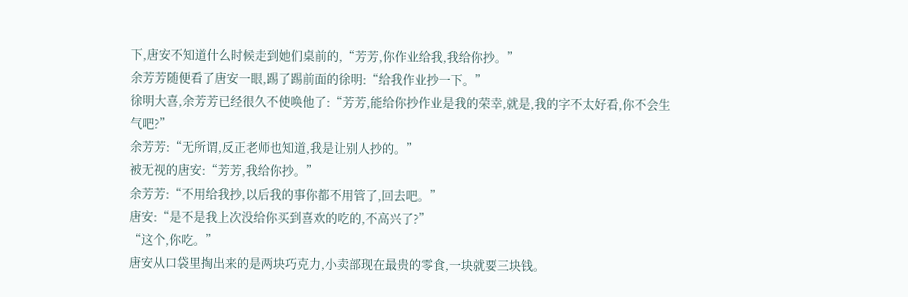下,唐安不知道什么时候走到她们桌前的,“芳芳,你作业给我,我给你抄。”
余芳芳随便看了唐安一眼,踢了踢前面的徐明:“给我作业抄一下。”
徐明大喜,余芳芳已经很久不使唤他了:“芳芳,能给你抄作业是我的荣幸,就是,我的字不太好看,你不会生气吧?”
余芳芳:“无所谓,反正老师也知道,我是让别人抄的。”
被无视的唐安:“芳芳,我给你抄。”
余芳芳:“不用给我抄,以后我的事你都不用管了,回去吧。”
唐安:“是不是我上次没给你买到喜欢的吃的,不高兴了?”
“这个,你吃。”
唐安从口袋里掏出来的是两块巧克力,小卖部现在最贵的零食,一块就要三块钱。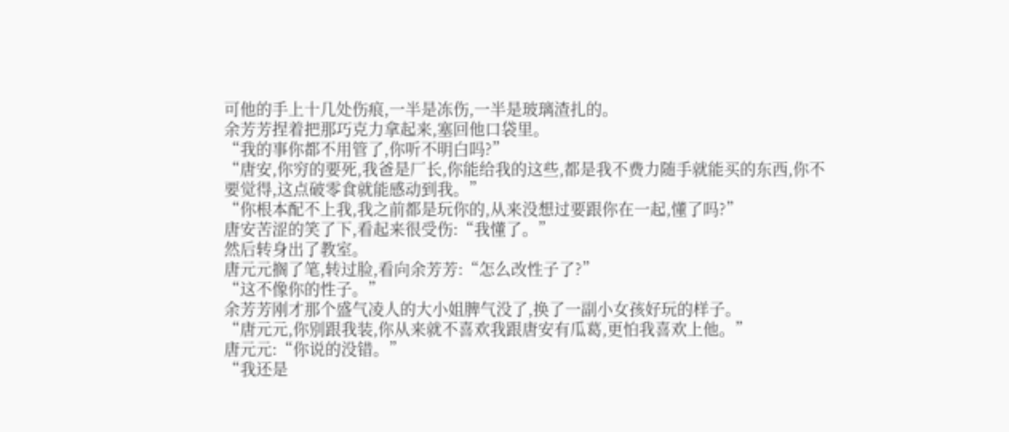可他的手上十几处伤痕,一半是冻伤,一半是玻璃渣扎的。
余芳芳捏着把那巧克力拿起来,塞回他口袋里。
“我的事你都不用管了,你听不明白吗?”
“唐安,你穷的要死,我爸是厂长,你能给我的这些,都是我不费力随手就能买的东西,你不要觉得,这点破零食就能感动到我。”
“你根本配不上我,我之前都是玩你的,从来没想过要跟你在一起,懂了吗?”
唐安苦涩的笑了下,看起来很受伤:“我懂了。”
然后转身出了教室。
唐元元搁了笔,转过脸,看向余芳芳:“怎么改性子了?”
“这不像你的性子。”
余芳芳刚才那个盛气凌人的大小姐脾气没了,换了一副小女孩好玩的样子。
“唐元元,你别跟我装,你从来就不喜欢我跟唐安有瓜葛,更怕我喜欢上他。”
唐元元:“你说的没错。”
“我还是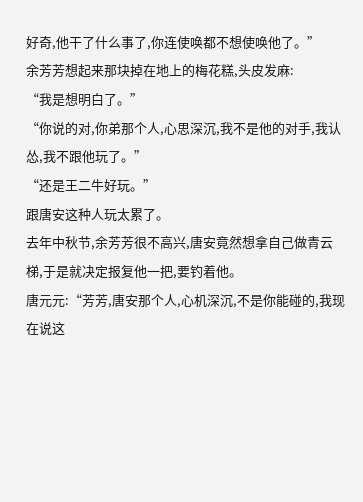好奇,他干了什么事了,你连使唤都不想使唤他了。”
余芳芳想起来那块掉在地上的梅花糕,头皮发麻:
“我是想明白了。”
“你说的对,你弟那个人,心思深沉,我不是他的对手,我认怂,我不跟他玩了。”
“还是王二牛好玩。”
跟唐安这种人玩太累了。
去年中秋节,余芳芳很不高兴,唐安竟然想拿自己做青云梯,于是就决定报复他一把,要钓着他。
唐元元:“芳芳,唐安那个人,心机深沉,不是你能碰的,我现在说这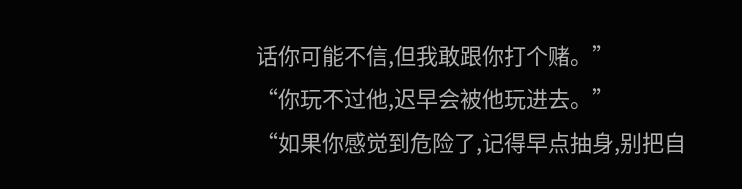话你可能不信,但我敢跟你打个赌。”
“你玩不过他,迟早会被他玩进去。”
“如果你感觉到危险了,记得早点抽身,别把自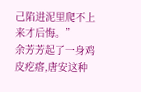己陷进泥里爬不上来才后悔。”
余芳芳起了一身鸡皮疙瘩,唐安这种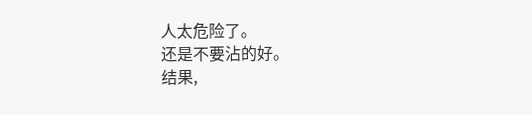人太危险了。
还是不要沾的好。
结果,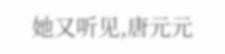她又听见,唐元元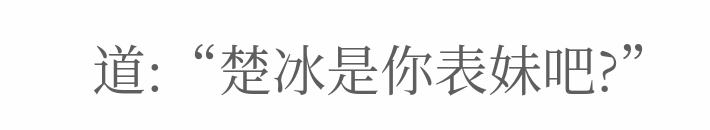道:“楚冰是你表妹吧?”